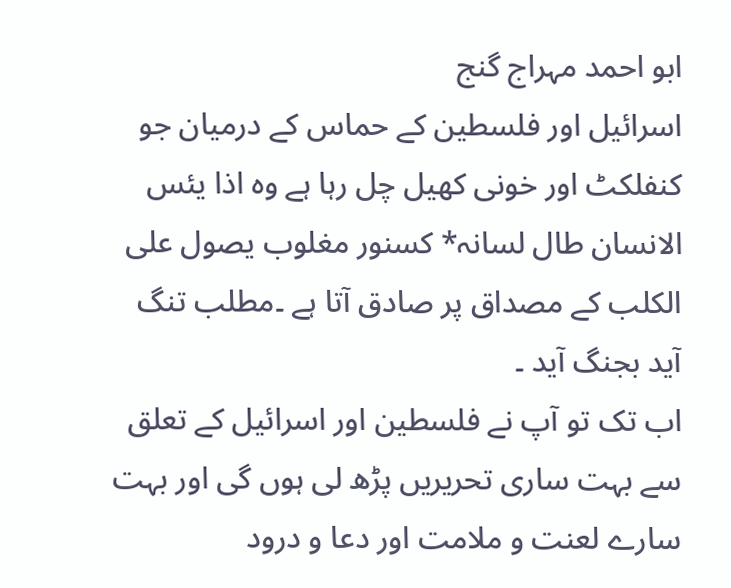ابو احمد مہراج گنج
اسرائیل اور فلسطین کے حماس کے درمیان جو کنفلکٹ اور خونی کھیل چل رہا ہے وہ اذا یئس الانسان طال لسانہ* کسنور مغلوب یصول علی الکلب کے مصداق پر صادق آتا ہے ۔مطلب تنگ آید بجنگ آید ۔
اب تک تو آپ نے فلسطین اور اسرائیل کے تعلق سے بہت ساری تحریریں پڑھ لی ہوں گی اور بہت سارے لعنت و ملامت اور دعا و درود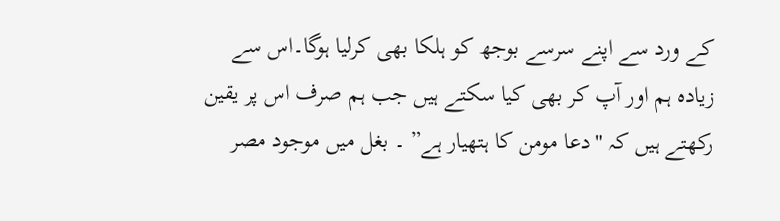کے ورد سے اپنے سرسے بوجھ کو ہلکا بھی کرلیا ہوگا۔اس سے زیادہ ہم اور آپ کر بھی کیا سکتے ہیں جب ہم صرف اس پر یقین رکھتے ہیں کہ "دعا مومن کا ہتھیار ہے” ۔ بغل میں موجود مصر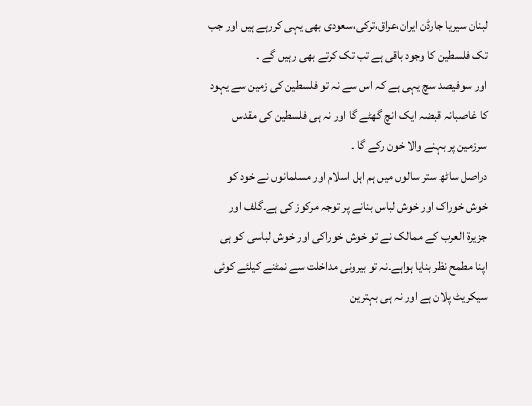لبنان سیریا جارڈن ایران،عراق،ترکی،سعودی بھی یہی کررہے ہیں اور جب تک فلسطین کا وجود باقی ہے تب تک کرتے بھی رہیں گے ۔
اور سوفیصد سچ یہی ہے کہ اس سے نہ تو فلسطین کی زمین سے یہود کا غاصبانہ قبضہ ایک انچ گھٹے گا اور نہ ہی فلسطین کی مقدس سرزمین پر بہنے والا خون رکے گا ۔
دراصل ساٹھ ستر سالوں میں ہم اہل اسلام اور مسلمانوں نے خود کو خوش خوراک اور خوش لباس بنانے پر توجہ مرکوز کی ہے۔گلف اور جزیرۃ العرب کے ممالک نے تو خوش خوراکی اور خوش لباسی کو ہی اپنا مطمح نظر بنایا ہواہے۔نہ تو بیرونی مداخلت سے نمٹنے کیلئے کوئی سیکریٹ پلان ہے اور نہ ہی بہترین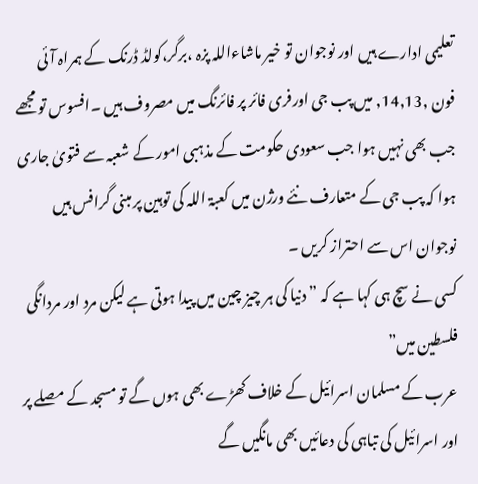تعلیمی ادارے ہیں اور نوجوان تو خیر ماشاءاللہ پزہ ،برگر،کولڈ ڈرنک کے ہمراہ آئی فون ,14,13, میں پب جی اورفری فائر پر فائرنگ میں مصروف ہیں ۔افسوس تو مجھے جب بھی نہیں ہوا جب سعودی حکومت کے مذہبی امور کے شعبہ سے فتویٰ جاری ہوا کہ پب جی کے متعارف نئے ورژن میں کعبۃ اللہ کی توہین پر مبنی گرافس ہیں نوجوان اس سے احتراز کریں ۔
کسی نے سچ ہی کہا ہے کہ ” دنیا کی ہر چیز چین میں پیدا ہوتی ہے لیکن مرد اور مردانگی فلسطین میں”
عرب کے مسلمان اسرائیل کے خلاف کھڑے بھی ہوں گے تو مسجد کے مصلے پر اور اسرائیل کی تباہی کی دعائیں بھی مانگیں گے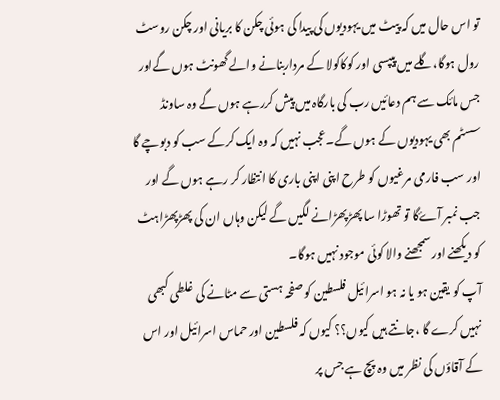تو اس حال میں کہ پیٹ میں یہودیوں کی پیدا کی ہوئی چکن کا بریانی اور چکن روسٹ رول ہوگا،گلے میں پیپسی اور کوکاکولا کے مرداربنانے والے گھونٹ ہوں گےاور جس مائک سے ہم دعائیں رب کی بارگاہ میں پیش کررہے ہوں گے وہ ساونڈ سسٹم بھی یہودیوں کے ہوں گے۔عجب نہیں کہ وہ ایک کرکے سب کو دبوچے گا اور سب فارمی مرغیوں کو طرح اپنی اپنی باری کا انتظار کر رہے ہوں گے اور جب نمبر آۓگا تو تھوڑا سا پھڑپھڑانے لگیں گے لیکن وہاں ان کی پھڑپھڑاہٹ کو دیکھنے اور سمجھنے والا کوئی موجود نہیں ہوگا۔
آپ کو یقین ہو یا نہ ہو اسرائیل فلسطین کو صفحہ ہستی سے مٹانے کی غلطی کبھی نہیں کرے گا ،جانتے ہیں کیوں؟؟ کیوں کہ فلسطین اور حماس اسرائیل اور اس کے آقاؤں کی نظر میں وہ پچ ہے جس پر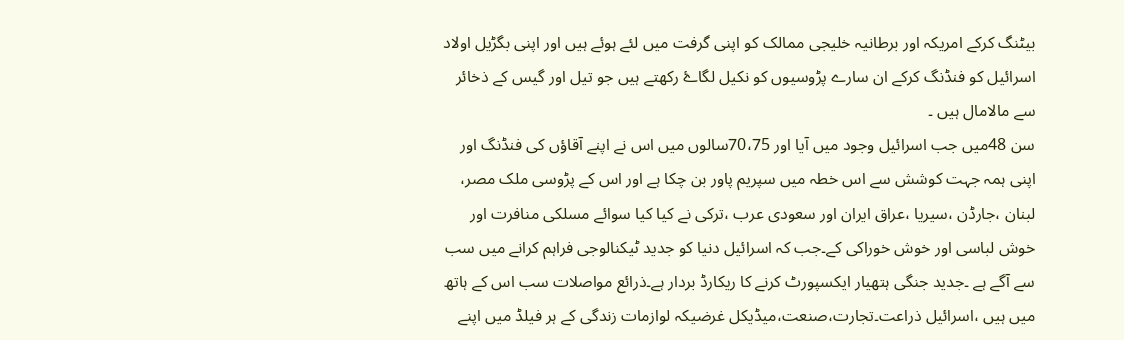بیٹنگ کرکے امریکہ اور برطانیہ خلیجی ممالک کو اپنی گرفت میں لئے ہوئے ہیں اور اپنی بگڑیل اولاد اسرائیل کو فنڈنگ کرکے ان سارے پڑوسیوں کو نکیل لگاۓ رکھتے ہیں جو تیل اور گیس کے ذخائر سے مالامال ہیں ۔
سن 48میں جب اسرائیل وجود میں آیا اور 70،75سالوں میں اس نے اپنے آقاؤں کی فنڈنگ اور اپنی ہمہ جہت کوشش سے اس خطہ میں سپریم پاور بن چکا ہے اور اس کے پڑوسی ملک مصر، لبنان ،جارڈن ،سیریا ،عراق ایران اور سعودی عرب ،ترکی نے کیا کیا سوائے مسلکی منافرت اور خوش لباسی اور خوش خوراکی کے۔جب کہ اسرائیل دنیا کو جدید ٹیکنالوجی فراہم کرانے میں سب سے آگے ہے ۔جدید جنگی ہتھیار ایکسپورٹ کرنے کا ریکارڈ بردار ہے۔ذرائع مواصلات سب اس کے ہاتھ میں ہیں ،اسرائیل ذراعت۔تجارت،صنعت،میڈیکل غرضیکہ لوازمات زندگی کے ہر فیلڈ میں اپنے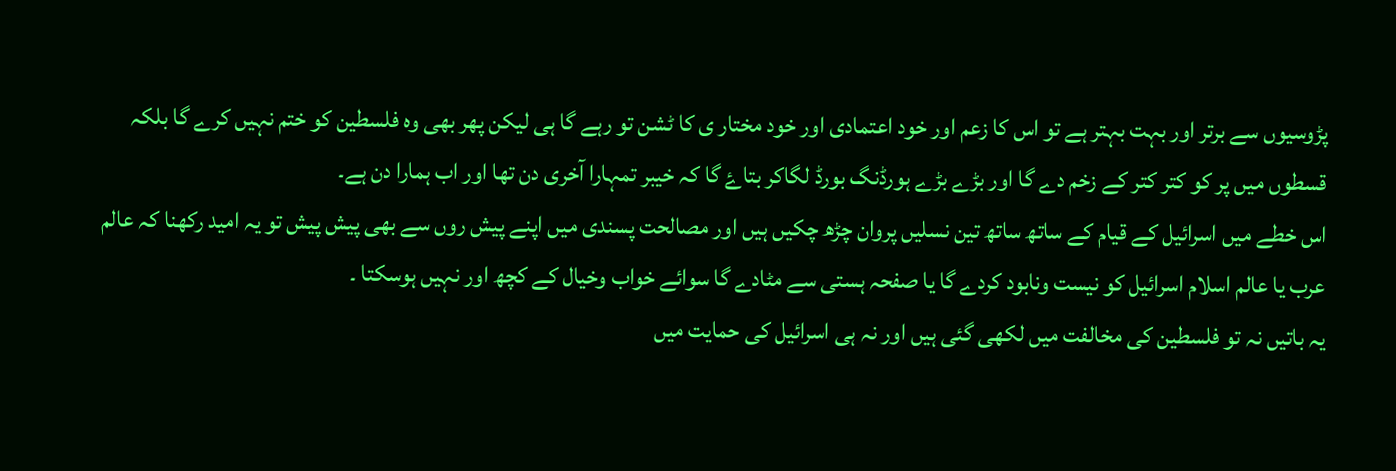پڑوسیوں سے برتر اور بہت بہتر ہے تو اس کا زعم اور خود اعتمادی اور خود مختار ی کا ٹشن تو رہے گا ہی لیکن پھر بھی وہ فلسطین کو ختم نہیں کرے گا بلکہ قسطوں میں پر کو کتر کتر کے زخم دے گا اور بڑے بڑے ہورڈنگ بورڈ لگاکر بتاۓ گا کہ خیبر تمہارا آخری دن تھا اور اب ہمارا دن ہے۔
اس خطے میں اسرائیل کے قیام کے ساتھ ساتھ تین نسلیں پروان چڑھ چکیں ہیں اور مصالحت پسندی میں اپنے پیش روں سے بھی پیش پیش تو یہ امید رکھنا کہ عالم عرب یا عالم اسلام اسرائیل کو نیست ونابود کردے گا یا صفحہ ہستی سے مٹادے گا سوائے خواب وخیال کے کچھ اور نہیں ہوسکتا ۔
یہ باتیں نہ تو فلسطین کی مخالفت میں لکھی گئی ہیں اور نہ ہی اسرائیل کی حمایت میں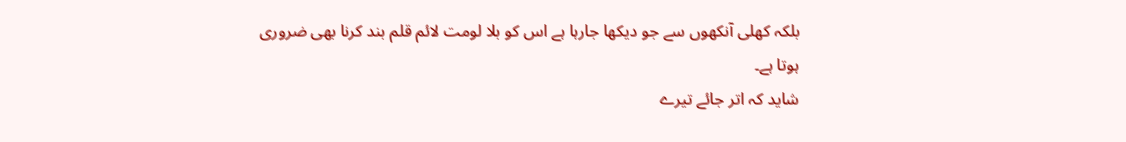بلکہ کھلی آنکھوں سے جو دیکھا جارہا ہے اس کو بلا لومت لائم قلم بند کرنا بھی ضروری ہوتا ہے۔
شاید کہ اتر جائے تیرے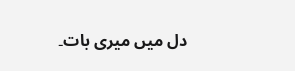دل میں میری بات۔